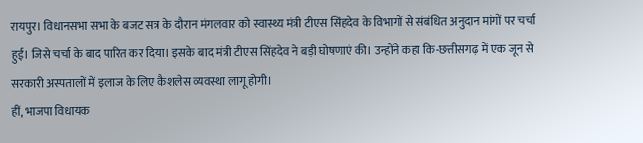रायपुर। विधानसभा सभा के बजट सत्र के दौरान मंगलवार को स्वास्थ्य मंत्री टीएस सिंहदेव के विभागों से संबंधित अनुदान मांगों पर चर्चा हुई। जिसे चर्चा के बाद पारित कर दिया। इसके बाद मंत्री टीएस सिंहदेव ने बड़ी घोषणाएं की। उन्होंने कहा कि-छत्तीसगढ़ में एक जून से सरकारी अस्पतालों में इलाज के लिए कैशलेस व्यवस्था लागू होगी।
हीं, भाजपा विधायक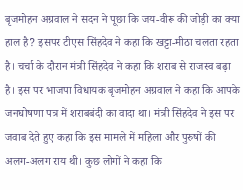बृजमोहन अग्रवाल ने सदन ने पूछा कि जय-वीरू की जोड़ी का क्या हाल है? इसपर टीएस सिंहदेव ने कहा कि खट्टा-मीठा चलता रहता है। चर्चा के दौरान मंत्री सिंहदेव ने कहा कि शराब से राजस्व बढ़ा है। इस पर भाजपा विधायक बृजमोहन अग्रवाल ने कहा कि आपके जनघोषणा पत्र में शराबबंदी का वादा था। मंत्री सिंहदेव ने इस पर जवाब देते हुए कहा कि इस मामले में महिला और पुरुषों की अलग-अलग राय थी। कुछ लोगों ने कहा कि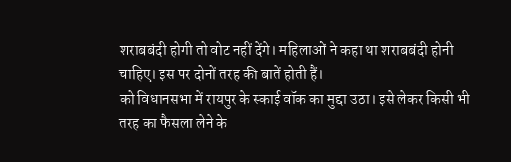शराबबंदी होगी तो वोट नहीं देंगे। महिलाओं ने कहा था शराबबंदी होनी चाहिए। इस पर दोनों तरह की बातें होती हैं।
को विधानसभा में रायपुर के स्काई वॉक का मुद्दा उठा। इसे लेकर किसी भी तरह का फैसला लेने के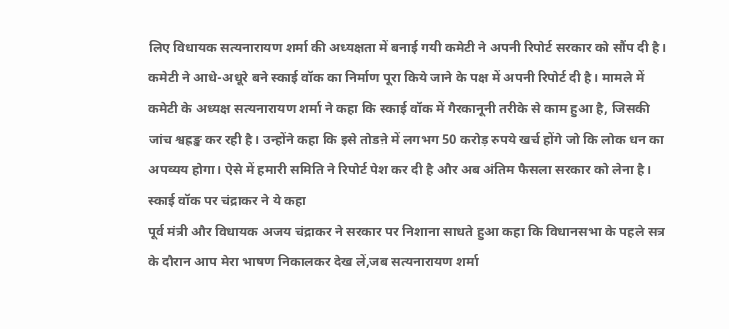लिए विधायक सत्यनारायण शर्मा की अध्यक्षता में बनाई गयी कमेटी ने अपनी रिपोर्ट सरकार को सौंप दी है। कमेटी ने आधे-अधूरे बने स्काई वॉक का निर्माण पूरा किये जाने के पक्ष में अपनी रिपोर्ट दी है। मामले में कमेटी के अध्यक्ष सत्यनारायण शर्मा ने कहा कि स्काई वॉक में गैरकानूनी तरीके से काम हुआ है, जिसकी जांच श्वह्रङ्ख कर रही है। उन्होंने कहा कि इसे तोडऩे में लगभग 50 करोड़ रुपये खर्च होंगे जो कि लोक धन का अपव्यय होगा। ऐसे में हमारी समिति ने रिपोर्ट पेश कर दी है और अब अंतिम फैसला सरकार को लेना है।
स्काई वॉक पर चंद्राकर ने ये कहा
पूर्व मंत्री और विधायक अजय चंद्राकर ने सरकार पर निशाना साधते हुआ कहा कि विधानसभा के पहले सत्र के दौरान आप मेरा भाषण निकालकर देख लें,जब सत्यनारायण शर्मा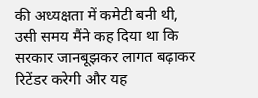की अध्यक्षता में कमेटी बनी थी, उसी समय मैंने कह दिया था कि सरकार जानबूझकर लागत बढ़ाकर रिटेंडर करेगी और यह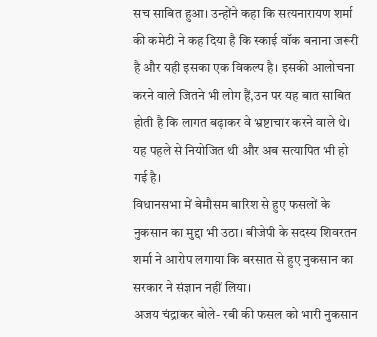सच साबित हुआ। उन्होंने कहा कि सत्यनारायण शर्मा की कमेटी ने कह दिया है कि स्काई वॉक बनाना जरूरी है और यही इसका एक विकल्प है। इसकी आलोचना करने वाले जितने भी लोग हैं,उन पर यह बात साबित होती है कि लागत बढ़ाकर वे भ्रष्टाचार करने वाले थे। यह पहले से नियोजित थी और अब सत्यापित भी हो गई है।
विधानसभा में बेमौसम बारिश से हुए फसलों के नुकसान का मुद्दा भी उठा। बीजेपी के सदस्य शिवरतन शर्मा ने आरोप लगाया कि बरसात से हुए नुकसान का सरकार ने संज्ञान नहीं लिया।
अजय चंद्राकर बोले- रबी की फसल को भारी नुकसान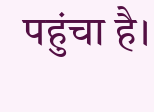पहुंचा है।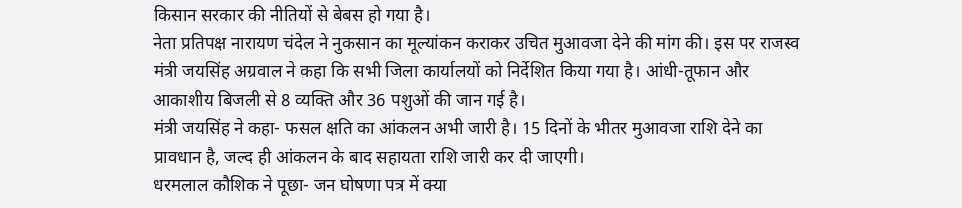किसान सरकार की नीतियों से बेबस हो गया है।
नेता प्रतिपक्ष नारायण चंदेल ने नुकसान का मूल्यांकन कराकर उचित मुआवजा देने की मांग की। इस पर राजस्व मंत्री जयसिंह अग्रवाल ने कहा कि सभी जिला कार्यालयों को निर्देशित किया गया है। आंधी-तूफान और आकाशीय बिजली से 8 व्यक्ति और 36 पशुओं की जान गई है।
मंत्री जयसिंह ने कहा- फसल क्षति का आंकलन अभी जारी है। 15 दिनों के भीतर मुआवजा राशि देने का प्रावधान है, जल्द ही आंकलन के बाद सहायता राशि जारी कर दी जाएगी।
धरमलाल कौशिक ने पूछा- जन घोषणा पत्र में क्या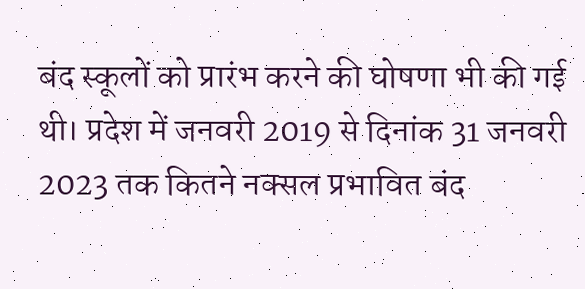बंद स्कूलों को प्रारंभ करने की घोषणा भी की गई थी। प्रदेश में जनवरी 2019 से दिनांक 31 जनवरी 2023 तक कितने नक्सल प्रभावित बंद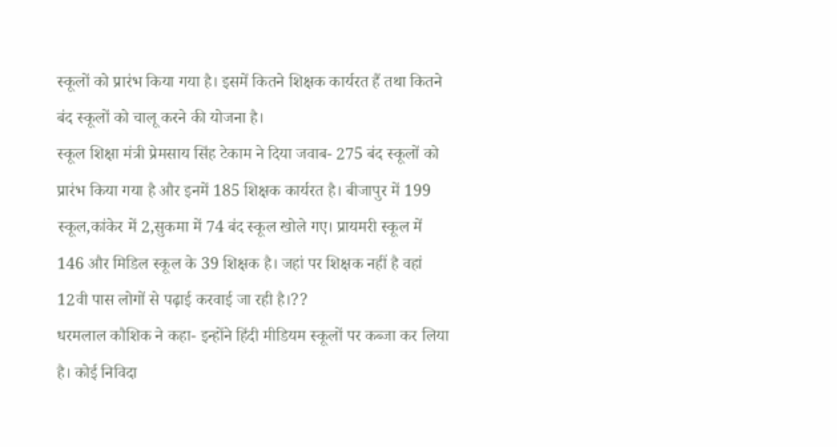स्कूलों को प्रारंभ किया गया है। इसमें कितने शिक्षक कार्यरत हैं तथा कितने बंद स्कूलों को चालू करने की योजना है।
स्कूल शिक्षा मंत्री प्रेमसाय सिंह टेकाम ने दिया जवाब- 275 बंद स्कूलों को प्रारंभ किया गया है और इनमें 185 शिक्षक कार्यरत है। बीजापुर में 199 स्कूल,कांकेर में 2,सुकमा में 74 बंद स्कूल खोले गए। प्रायमरी स्कूल में 146 और मिडिल स्कूल के 39 शिक्षक है। जहां पर शिक्षक नहीं है वहां 12वी पास लोगों से पढ़ाई करवाई जा रही है।??
धरमलाल कौशिक ने कहा- इन्होंने हिंदी मीडियम स्कूलों पर कब्जा कर लिया है। कोई निविदा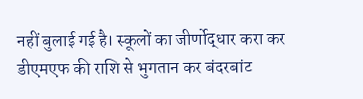नहीं बुलाई गई है। स्कूलों का जीर्णोद्धार करा कर डीएमएफ की राशि से भुगतान कर बंदरबांट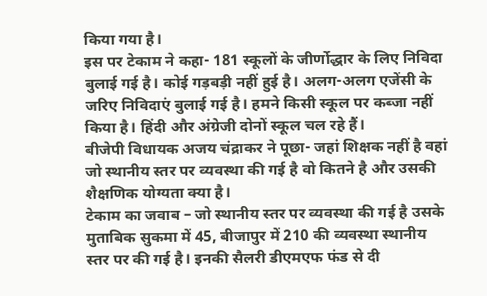किया गया है।
इस पर टेकाम ने कहा- 181 स्कूलों के जीर्णोद्धार के लिए निविदा बुलाई गई है। कोई गड़बड़ी नहीं हुई है। अलग-अलग एजेंसी के जरिए निविदाएं बुलाई गई है। हमने किसी स्कूल पर कब्जा नहीं किया है। हिंदी और अंग्रेजी दोनों स्कूल चल रहे हैं।
बीजेपी विधायक अजय चंद्राकर ने पूछा- जहां शिक्षक नहीं है वहां जो स्थानीय स्तर पर व्यवस्था की गई है वो कितने है और उसकी शैक्षणिक योग्यता क्या है।
टेकाम का जवाब – जो स्थानीय स्तर पर व्यवस्था की गई है उसके मुताबिक सुकमा में 45, बीजापुर में 210 की व्यवस्था स्थानीय स्तर पर की गई है। इनकी सैलरी डीएमएफ फंड से दी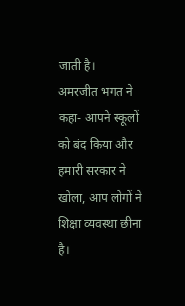जाती है।
अमरजीत भगत ने कहा- आपने स्कूलों को बंद किया और हमारी सरकार ने खोला, आप लोगों ने शिक्षा व्यवस्था छीना है।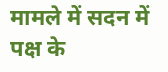मामले में सदन में पक्ष के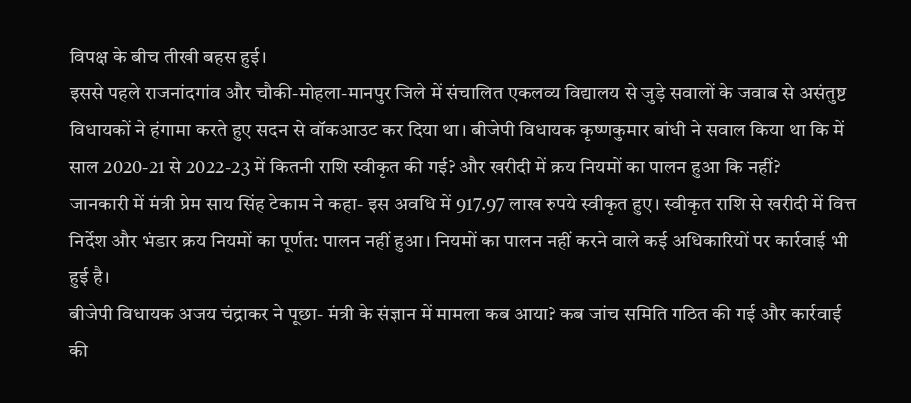विपक्ष के बीच तीखी बहस हुई।
इससे पहले राजनांदगांव और चौकी-मोहला-मानपुर जिले में संचालित एकलव्य विद्यालय से जुड़े सवालों के जवाब से असंतुष्ट विधायकों ने हंगामा करते हुए सदन से वॉकआउट कर दिया था। बीजेपी विधायक कृष्णकुमार बांधी ने सवाल किया था कि में साल 2020-21 से 2022-23 में कितनी राशि स्वीकृत की गई? और खरीदी में क्रय नियमों का पालन हुआ कि नहीं?
जानकारी में मंत्री प्रेम साय सिंह टेकाम ने कहा- इस अवधि में 917.97 लाख रुपये स्वीकृत हुए। स्वीकृत राशि से खरीदी में वित्त निर्देश और भंडार क्रय नियमों का पूर्णत: पालन नहीं हुआ। नियमों का पालन नहीं करने वाले कई अधिकारियों पर कार्रवाई भी हुई है।
बीजेपी विधायक अजय चंद्राकर ने पूछा- मंत्री के संज्ञान में मामला कब आया? कब जांच समिति गठित की गई और कार्रवाई की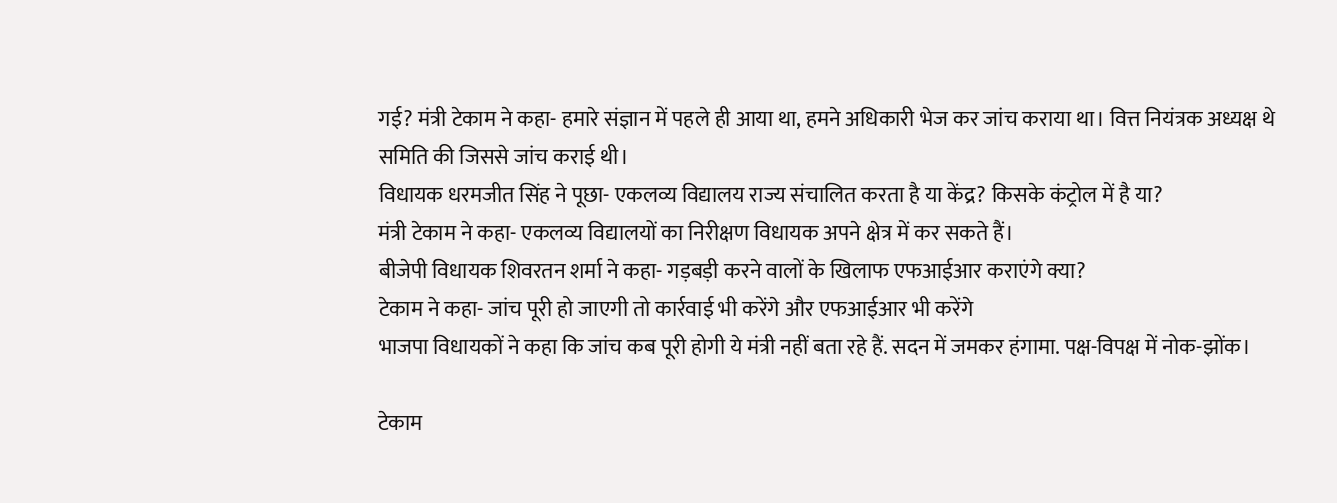गई? मंत्री टेकाम ने कहा- हमारे संज्ञान में पहले ही आया था, हमने अधिकारी भेज कर जांच कराया था। वित्त नियंत्रक अध्यक्ष थे समिति की जिससे जांच कराई थी।
विधायक धरमजीत सिंह ने पूछा- एकलव्य विद्यालय राज्य संचालित करता है या केंद्र? किसके कंट्रोल में है या?
मंत्री टेकाम ने कहा- एकलव्य विद्यालयों का निरीक्षण विधायक अपने क्षेत्र में कर सकते हैं।
बीजेपी विधायक शिवरतन शर्मा ने कहा- गड़बड़ी करने वालों के खिलाफ एफआईआर कराएंगे क्या?
टेकाम ने कहा- जांच पूरी हो जाएगी तो कार्रवाई भी करेंगे और एफआईआर भी करेंगे
भाजपा विधायकों ने कहा कि जांच कब पूरी होगी ये मंत्री नहीं बता रहे हैं. सदन में जमकर हंगामा. पक्ष-विपक्ष में नोक-झोंक।

टेकाम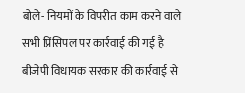बोले- नियमों के विपरीत काम करने वाले सभी प्रिंसिपल पर कार्रवाई की गई है
बीजेपी विधायक सरकार की कार्रवाई से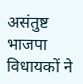असंतुष्ट भाजपा विधायकों ने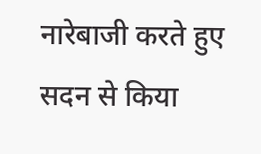नारेबाजी करते हुए सदन से किया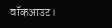वॉकआउट।